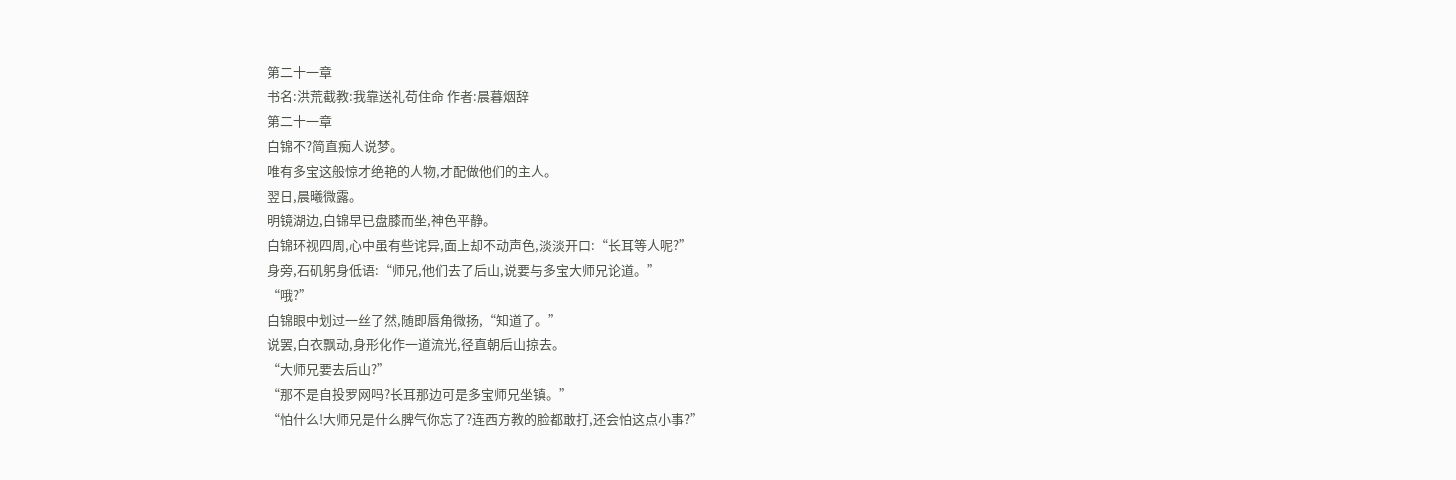第二十一章
书名:洪荒截教:我靠送礼苟住命 作者:晨暮烟辞
第二十一章
白锦不?简直痴人说梦。
唯有多宝这般惊才绝艳的人物,才配做他们的主人。
翌日,晨曦微露。
明镜湖边,白锦早已盘膝而坐,神色平静。
白锦环视四周,心中虽有些诧异,面上却不动声色,淡淡开口:“长耳等人呢?”
身旁,石矶躬身低语:“师兄,他们去了后山,说要与多宝大师兄论道。”
“哦?”
白锦眼中划过一丝了然,随即唇角微扬,“知道了。”
说罢,白衣飘动,身形化作一道流光,径直朝后山掠去。
“大师兄要去后山?”
“那不是自投罗网吗?长耳那边可是多宝师兄坐镇。”
“怕什么!大师兄是什么脾气你忘了?连西方教的脸都敢打,还会怕这点小事?”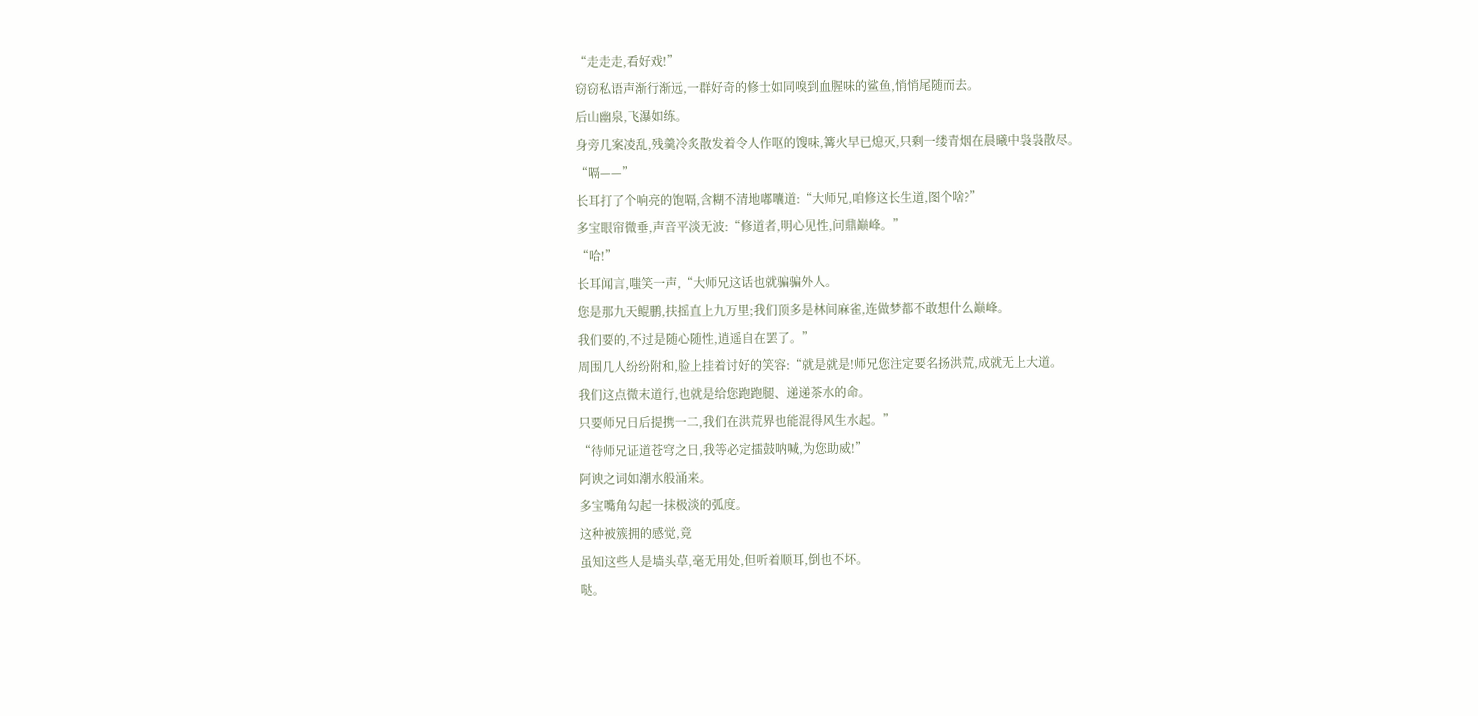“走走走,看好戏!”
窃窃私语声渐行渐远,一群好奇的修士如同嗅到血腥味的鲨鱼,悄悄尾随而去。
后山幽泉,飞瀑如练。
身旁几案凌乱,残羹冷炙散发着令人作呕的馊味,篝火早已熄灭,只剩一缕青烟在晨曦中袅袅散尽。
“嗝——”
长耳打了个响亮的饱嗝,含糊不清地嘟囔道:“大师兄,咱修这长生道,图个啥?”
多宝眼帘微垂,声音平淡无波:“修道者,明心见性,问鼎巅峰。”
“哈!”
长耳闻言,嗤笑一声,“大师兄这话也就骗骗外人。
您是那九天鲲鹏,扶摇直上九万里;我们顶多是林间麻雀,连做梦都不敢想什么巅峰。
我们要的,不过是随心随性,逍遥自在罢了。”
周围几人纷纷附和,脸上挂着讨好的笑容:“就是就是!师兄您注定要名扬洪荒,成就无上大道。
我们这点微末道行,也就是给您跑跑腿、递递茶水的命。
只要师兄日后提携一二,我们在洪荒界也能混得风生水起。”
“待师兄证道苍穹之日,我等必定擂鼓呐喊,为您助威!”
阿谀之词如潮水般涌来。
多宝嘴角勾起一抹极淡的弧度。
这种被簇拥的感觉,竟
虽知这些人是墙头草,毫无用处,但听着顺耳,倒也不坏。
哒。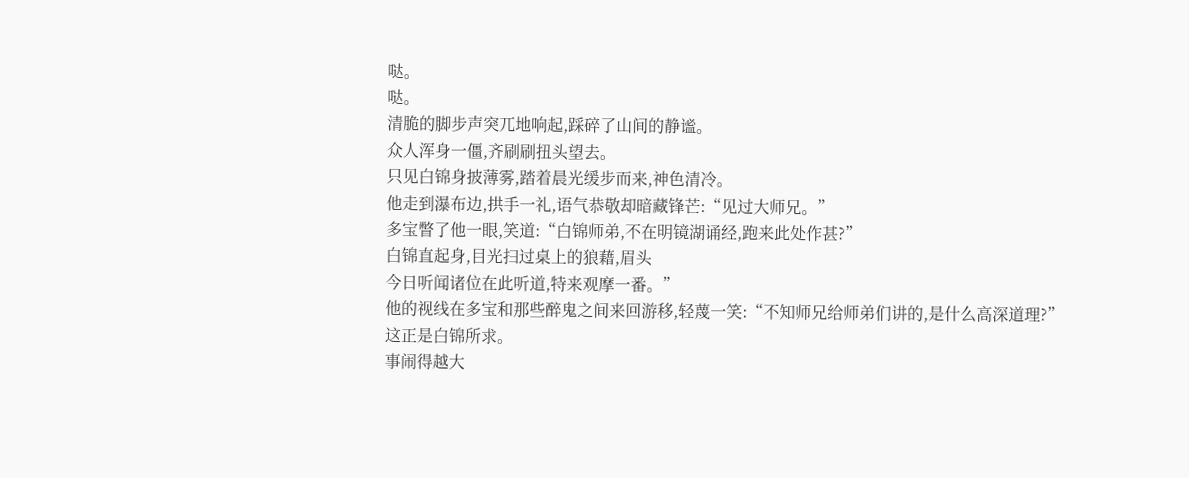哒。
哒。
清脆的脚步声突兀地响起,踩碎了山间的静谧。
众人浑身一僵,齐刷刷扭头望去。
只见白锦身披薄雾,踏着晨光缓步而来,神色清冷。
他走到瀑布边,拱手一礼,语气恭敬却暗藏锋芒:“见过大师兄。”
多宝瞥了他一眼,笑道:“白锦师弟,不在明镜湖诵经,跑来此处作甚?”
白锦直起身,目光扫过桌上的狼藉,眉头
今日听闻诸位在此听道,特来观摩一番。”
他的视线在多宝和那些醉鬼之间来回游移,轻蔑一笑:“不知师兄给师弟们讲的,是什么高深道理?”
这正是白锦所求。
事闹得越大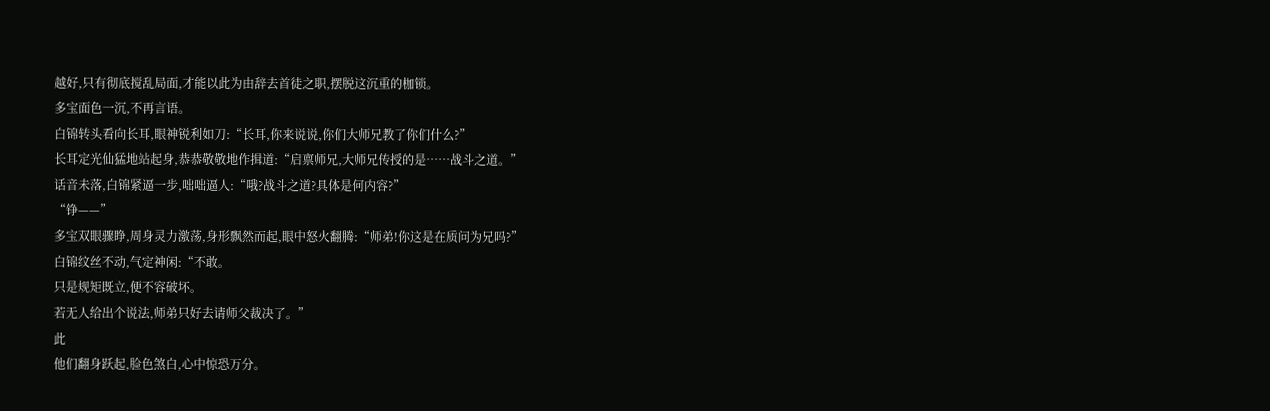越好,只有彻底搅乱局面,才能以此为由辞去首徒之职,摆脱这沉重的枷锁。
多宝面色一沉,不再言语。
白锦转头看向长耳,眼神锐利如刀:“长耳,你来说说,你们大师兄教了你们什么?”
长耳定光仙猛地站起身,恭恭敬敬地作揖道:“启禀师兄,大师兄传授的是……战斗之道。”
话音未落,白锦紧逼一步,咄咄逼人:“哦?战斗之道?具体是何内容?”
“铮——”
多宝双眼骤睁,周身灵力激荡,身形飘然而起,眼中怒火翻腾:“师弟!你这是在质问为兄吗?”
白锦纹丝不动,气定神闲:“不敢。
只是规矩既立,便不容破坏。
若无人给出个说法,师弟只好去请师父裁决了。”
此
他们翻身跃起,脸色煞白,心中惊恐万分。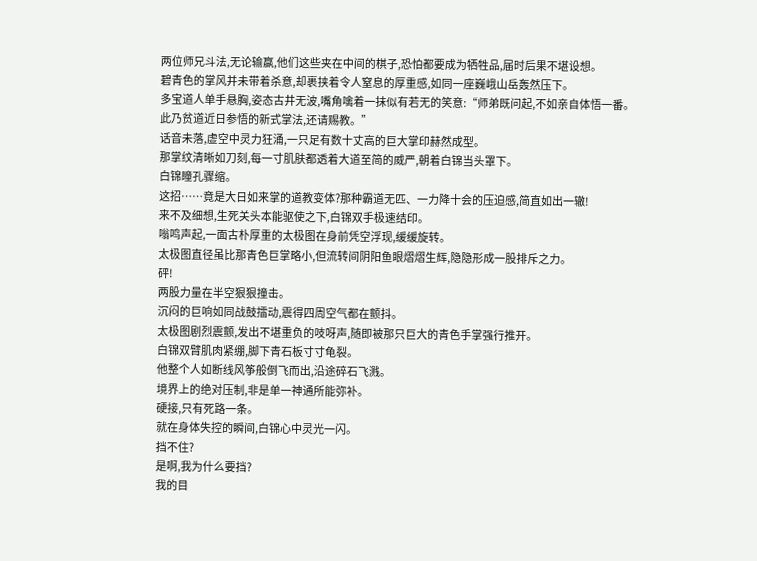两位师兄斗法,无论输赢,他们这些夹在中间的棋子,恐怕都要成为牺牲品,届时后果不堪设想。
碧青色的掌风并未带着杀意,却裹挟着令人窒息的厚重感,如同一座巍峨山岳轰然压下。
多宝道人单手悬胸,姿态古井无波,嘴角噙着一抹似有若无的笑意:“师弟既问起,不如亲自体悟一番。
此乃贫道近日参悟的新式掌法,还请赐教。”
话音未落,虚空中灵力狂涌,一只足有数十丈高的巨大掌印赫然成型。
那掌纹清晰如刀刻,每一寸肌肤都透着大道至简的威严,朝着白锦当头罩下。
白锦瞳孔骤缩。
这招……竟是大日如来掌的道教变体?那种霸道无匹、一力降十会的压迫感,简直如出一辙!
来不及细想,生死关头本能驱使之下,白锦双手极速结印。
嗡鸣声起,一面古朴厚重的太极图在身前凭空浮现,缓缓旋转。
太极图直径虽比那青色巨掌略小,但流转间阴阳鱼眼熠熠生辉,隐隐形成一股排斥之力。
砰!
两股力量在半空狠狠撞击。
沉闷的巨响如同战鼓擂动,震得四周空气都在颤抖。
太极图剧烈震颤,发出不堪重负的吱呀声,随即被那只巨大的青色手掌强行推开。
白锦双臂肌肉紧绷,脚下青石板寸寸龟裂。
他整个人如断线风筝般倒飞而出,沿途碎石飞溅。
境界上的绝对压制,非是单一神通所能弥补。
硬接,只有死路一条。
就在身体失控的瞬间,白锦心中灵光一闪。
挡不住?
是啊,我为什么要挡?
我的目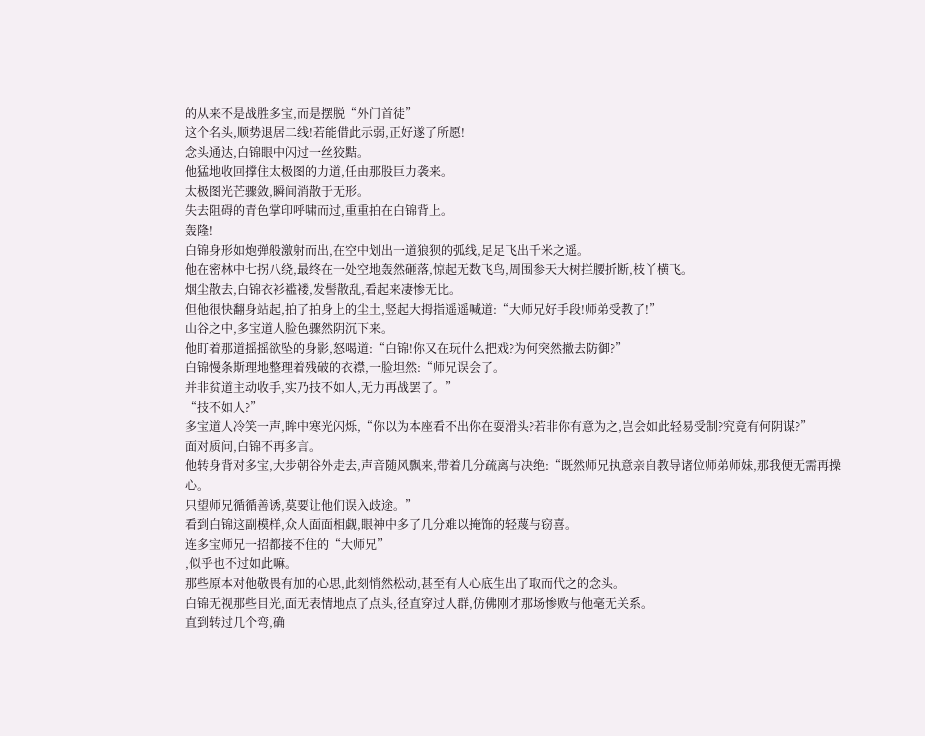的从来不是战胜多宝,而是摆脱“外门首徒”
这个名头,顺势退居二线!若能借此示弱,正好遂了所愿!
念头通达,白锦眼中闪过一丝狡黠。
他猛地收回撑住太极图的力道,任由那股巨力袭来。
太极图光芒骤敛,瞬间消散于无形。
失去阻碍的青色掌印呼啸而过,重重拍在白锦背上。
轰隆!
白锦身形如炮弹般激射而出,在空中划出一道狼狈的弧线,足足飞出千米之遥。
他在密林中七拐八绕,最终在一处空地轰然砸落,惊起无数飞鸟,周围参天大树拦腰折断,枝丫横飞。
烟尘散去,白锦衣衫褴褛,发髻散乱,看起来凄惨无比。
但他很快翻身站起,拍了拍身上的尘土,竖起大拇指遥遥喊道:“大师兄好手段!师弟受教了!”
山谷之中,多宝道人脸色骤然阴沉下来。
他盯着那道摇摇欲坠的身影,怒喝道:“白锦!你又在玩什么把戏?为何突然撤去防御?”
白锦慢条斯理地整理着残破的衣襟,一脸坦然:“师兄误会了。
并非贫道主动收手,实乃技不如人,无力再战罢了。”
“技不如人?”
多宝道人冷笑一声,眸中寒光闪烁,“你以为本座看不出你在耍滑头?若非你有意为之,岂会如此轻易受制?究竟有何阴谋?”
面对质问,白锦不再多言。
他转身背对多宝,大步朝谷外走去,声音随风飘来,带着几分疏离与决绝:“既然师兄执意亲自教导诸位师弟师妹,那我便无需再操心。
只望师兄循循善诱,莫要让他们误入歧途。”
看到白锦这副模样,众人面面相觑,眼神中多了几分难以掩饰的轻蔑与窃喜。
连多宝师兄一招都接不住的“大师兄”
,似乎也不过如此嘛。
那些原本对他敬畏有加的心思,此刻悄然松动,甚至有人心底生出了取而代之的念头。
白锦无视那些目光,面无表情地点了点头,径直穿过人群,仿佛刚才那场惨败与他毫无关系。
直到转过几个弯,确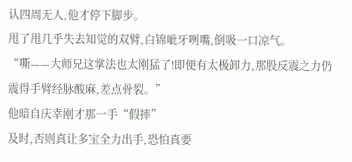认四周无人,他才停下脚步。
甩了甩几乎失去知觉的双臂,白锦呲牙咧嘴,倒吸一口凉气。
“嘶——大师兄这掌法也太刚猛了!即便有太极卸力,那股反震之力仍震得手臂经脉酸麻,差点骨裂。”
他暗自庆幸刚才那一手“假摔”
及时,否则真让多宝全力出手,恐怕真要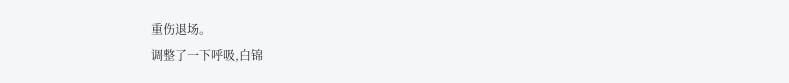重伤退场。
调整了一下呼吸,白锦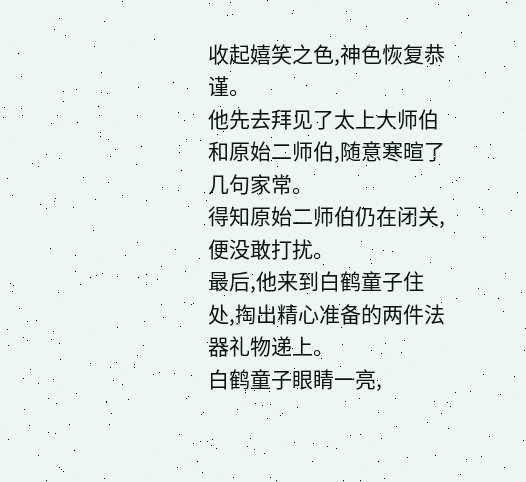收起嬉笑之色,神色恢复恭谨。
他先去拜见了太上大师伯和原始二师伯,随意寒暄了几句家常。
得知原始二师伯仍在闭关,便没敢打扰。
最后,他来到白鹤童子住处,掏出精心准备的两件法器礼物递上。
白鹤童子眼睛一亮,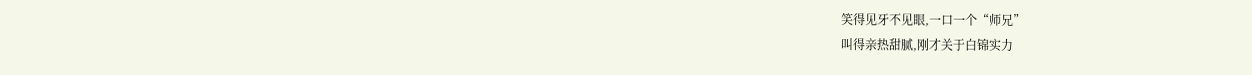笑得见牙不见眼,一口一个“师兄”
叫得亲热甜腻,刚才关于白锦实力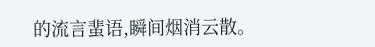的流言蜚语,瞬间烟消云散。